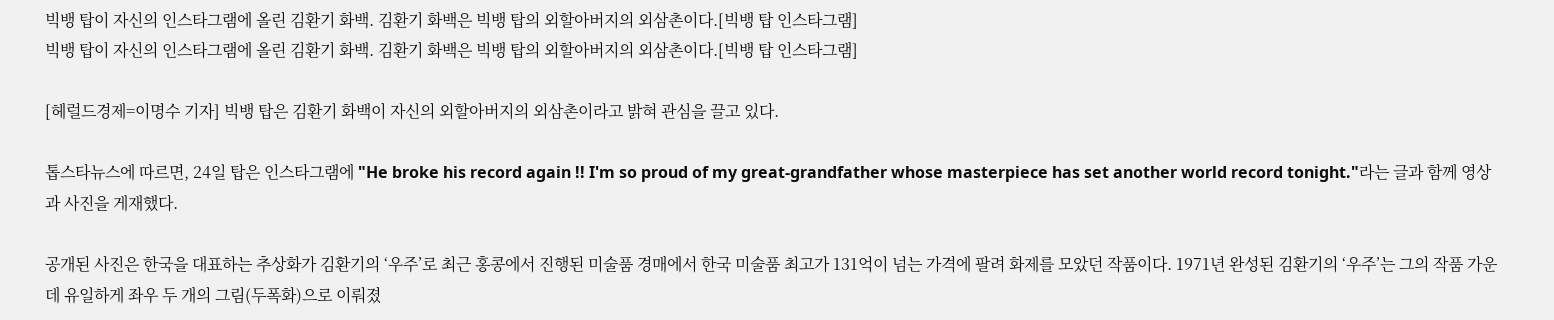빅뱅 탑이 자신의 인스타그램에 올린 김환기 화백. 김환기 화백은 빅뱅 탑의 외할아버지의 외삼촌이다.[빅뱅 탑 인스타그램]
빅뱅 탑이 자신의 인스타그램에 올린 김환기 화백. 김환기 화백은 빅뱅 탑의 외할아버지의 외삼촌이다.[빅뱅 탑 인스타그램]

[헤럴드경제=이명수 기자] 빅뱅 탑은 김환기 화백이 자신의 외할아버지의 외삼촌이라고 밝혀 관심을 끌고 있다.

톱스타뉴스에 따르면, 24일 탑은 인스타그램에 "He broke his record again !! I'm so proud of my great-grandfather whose masterpiece has set another world record tonight."라는 글과 함께 영상과 사진을 게재했다.

공개된 사진은 한국을 대표하는 추상화가 김환기의 ‘우주’로 최근 홍콩에서 진행된 미술품 경매에서 한국 미술품 최고가 131억이 넘는 가격에 팔려 화제를 모았던 작품이다. 1971년 완성된 김환기의 ‘우주’는 그의 작품 가운데 유일하게 좌우 두 개의 그림(두폭화)으로 이뤄졌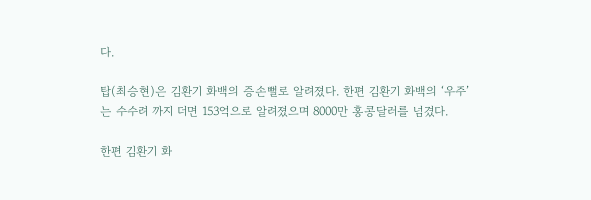다.

탑(최승현)은 김환기 화백의 증손뻘로 알려졌다. 한편 김환기 화백의 ‘우주’는 수수려 까지 더면 153억으로 알려졌으며 8000만 홍콩달러를 넘겼다.

한편 김환기 화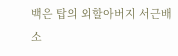백은 탑의 외할아버지 서근배 소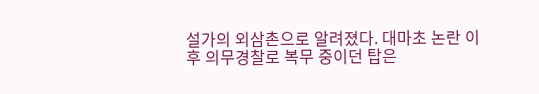설가의 외삼촌으로 알려졌다. 대마초 논란 이후 의무경찰로 복무 중이던 탑은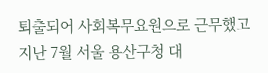퇴출되어 사회복무요원으로 근무했고 지난 7월 서울 용산구청 대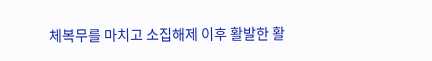체복무를 마치고 소집해제 이후 활발한 활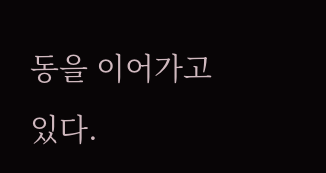동을 이어가고 있다.